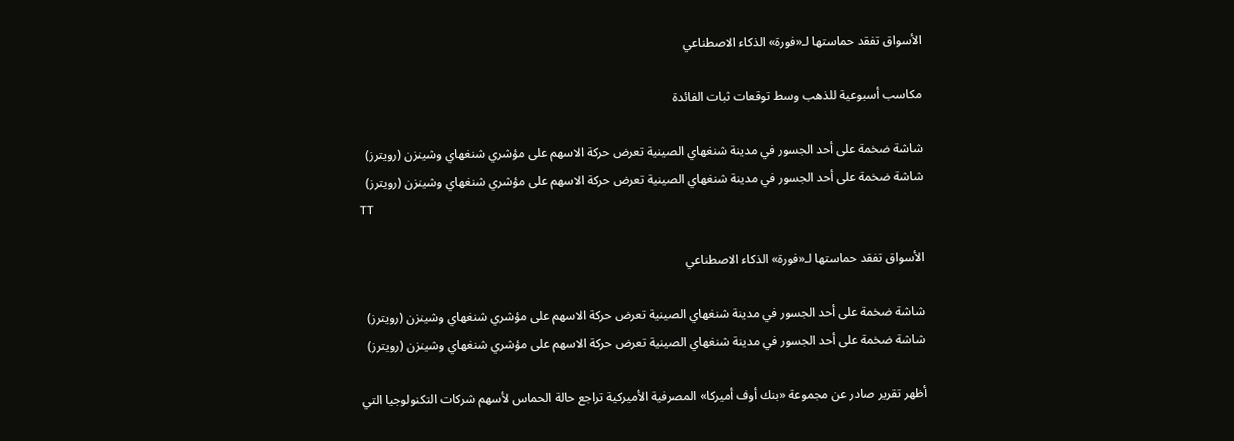الأسواق تفقد حماستها لـ«فورة» الذكاء الاصطناعي

مكاسب أسبوعية للذهب وسط توقعات ثبات الفائدة

شاشة ضخمة على أحد الجسور في مدينة شنغهاي الصينية تعرض حركة الاسهم على مؤشري شنغهاي وشينزن (رويترز)
شاشة ضخمة على أحد الجسور في مدينة شنغهاي الصينية تعرض حركة الاسهم على مؤشري شنغهاي وشينزن (رويترز)
TT

الأسواق تفقد حماستها لـ«فورة» الذكاء الاصطناعي

شاشة ضخمة على أحد الجسور في مدينة شنغهاي الصينية تعرض حركة الاسهم على مؤشري شنغهاي وشينزن (رويترز)
شاشة ضخمة على أحد الجسور في مدينة شنغهاي الصينية تعرض حركة الاسهم على مؤشري شنغهاي وشينزن (رويترز)

أظهر تقرير صادر عن مجموعة «بنك أوف أميركا» المصرفية الأميركية تراجع حالة الحماس لأسهم شركات التكنولوجيا التي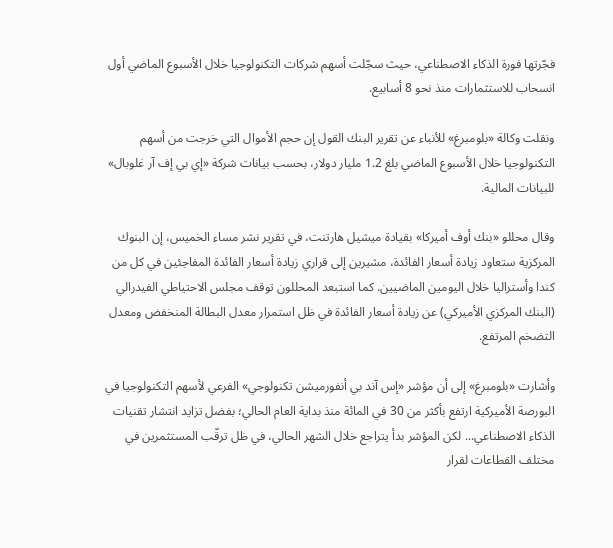فجّرتها فورة الذكاء الاصطناعي، حيث سجّلت أسهم شركات التكنولوجيا خلال الأسبوع الماضي أول انسحاب للاستثمارات منذ نحو 8 أسابيع.

ونقلت وكالة «بلومبرغ» للأنباء عن تقرير البنك القول إن حجم الأموال التي خرجت من أسهم التكنولوجيا خلال الأسبوع الماضي بلغ 1.2 مليار دولار، بحسب بيانات شركة «إي بي إف آر غلوبال» للبيانات المالية.

وقال محللو «بنك أوف أميركا» بقيادة ميشيل هارتنت، في تقرير نشر مساء الخميس، إن البنوك المركزية ستعاود زيادة أسعار الفائدة، مشيرين إلى قراري زيادة أسعار الفائدة المفاجئين في كل من كندا وأستراليا خلال اليومين الماضيين. كما استبعد المحللون توقف مجلس الاحتياطي الفيدرالي (البنك المركزي الأميركي) عن زيادة أسعار الفائدة في ظل استمرار معدل البطالة المنخفض ومعدل التضخم المرتفع.

وأشارت «بلومبرغ» إلى أن مؤشر «إس آند بي أنفورميشن تكنولوجي» الفرعي لأسهم التكنولوجيا في البورصة الأميركية ارتفع بأكثر من 30 في المائة منذ بداية العام الحالي؛ بفضل تزايد انتشار تقنيات الذكاء الاصطناعي... لكن المؤشر بدأ يتراجع خلال الشهر الحالي، في ظل ترقّب المستثمرين في مختلف القطاعات لقرار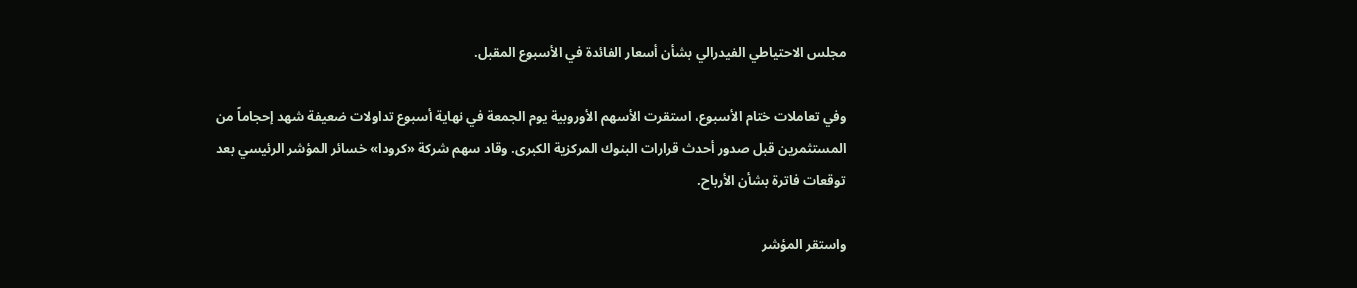مجلس الاحتياطي الفيدرالي بشأن أسعار الفائدة في الأسبوع المقبل.

وفي تعاملات ختام الأسبوع، استقرت الأسهم الأوروبية يوم الجمعة في نهاية أسبوع تداولات ضعيفة شهد إحجاماً من المستثمرين قبل صدور أحدث قرارات البنوك المركزية الكبرى. وقاد سهم شركة «كرودا» خسائر المؤشر الرئيسي بعد توقعات فاترة بشأن الأرباح.

واستقر المؤشر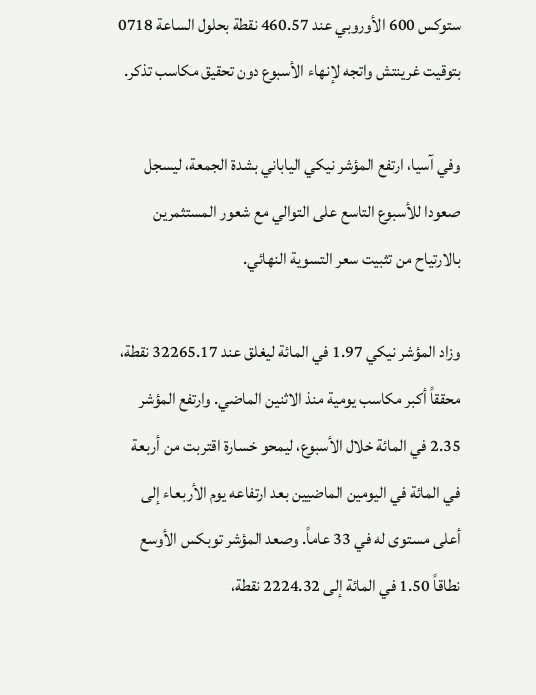ستوكس 600 الأوروبي عند 460.57 نقطة بحلول الساعة 0718 بتوقيت غرينتش واتجه لإنهاء الأسبوع دون تحقيق مكاسب تذكر.

وفي آسيا، ارتفع المؤشر نيكي الياباني بشدة الجمعة، ليسجل صعودا للأسبوع التاسع على التوالي مع شعور المستثمرين بالارتياح من تثبيت سعر التسوية النهائي.

وزاد المؤشر نيكي 1.97 في المائة ليغلق عند 32265.17 نقطة، محققاً أكبر مكاسب يومية منذ الاثنين الماضي. وارتفع المؤشر 2.35 في المائة خلال الأسبوع، ليمحو خسارة اقتربت من أربعة في المائة في اليومين الماضيين بعد ارتفاعه يوم الأربعاء إلى أعلى مستوى له في 33 عاماً. وصعد المؤشر توبكس الأوسع نطاقاً 1.50 في المائة إلى 2224.32 نقطة،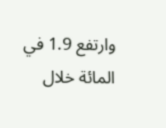وارتفع 1.9 في المائة خلال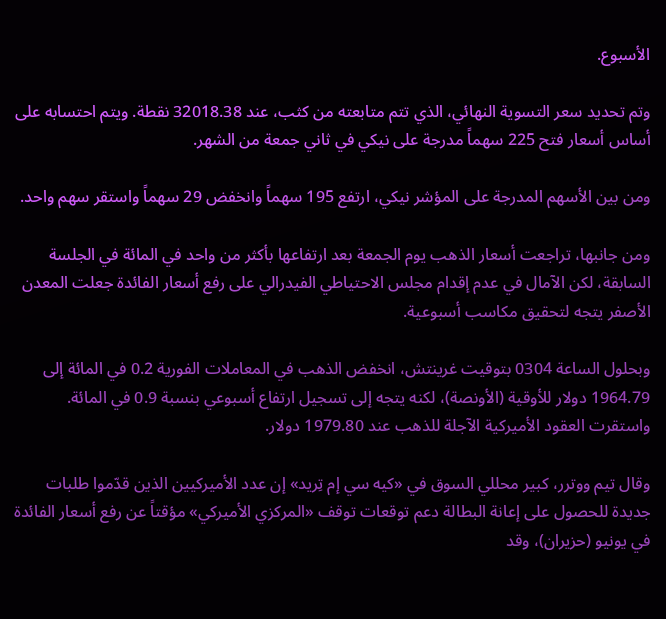الأسبوع.

وتم تحديد سعر التسوية النهائي، الذي تتم متابعته من كثب، عند 32018.38 نقطة. ويتم احتسابه على أساس أسعار فتح 225 سهماً مدرجة على نيكي في ثاني جمعة من الشهر.

ومن بين الأسهم المدرجة على المؤشر نيكي، ارتفع 195 سهماً وانخفض 29 سهماً واستقر سهم واحد.

ومن جانبها، تراجعت أسعار الذهب يوم الجمعة بعد ارتفاعها بأكثر من واحد في المائة في الجلسة السابقة، لكن الآمال في عدم إقدام مجلس الاحتياطي الفيدرالي على رفع أسعار الفائدة جعلت المعدن الأصفر يتجه لتحقيق مكاسب أسبوعية.

وبحلول الساعة 0304 بتوقيت غرينتش، انخفض الذهب في المعاملات الفورية 0.2 في المائة إلى 1964.79 دولار للأوقية (الأونصة)، لكنه يتجه إلى تسجيل ارتفاع أسبوعي بنسبة 0.9 في المائة. واستقرت العقود الأميركية الآجلة للذهب عند 1979.80 دولار.

وقال تيم ووترر، كبير محللي السوق في «كيه سي إم تِريد» إن عدد الأميركيين الذين قدّموا طلبات جديدة للحصول على إعانة البطالة دعم توقعات توقف «المركزي الأميركي» مؤقتاً عن رفع أسعار الفائدة في يونيو (حزيران)، وقد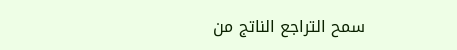سمح التراجع الناتج من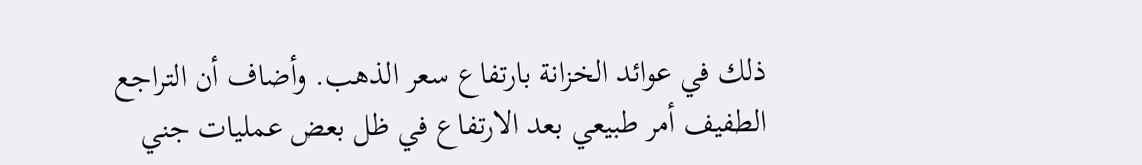ذلك في عوائد الخزانة بارتفاع سعر الذهب. وأضاف أن التراجع الطفيف أمر طبيعي بعد الارتفاع في ظل بعض عمليات جني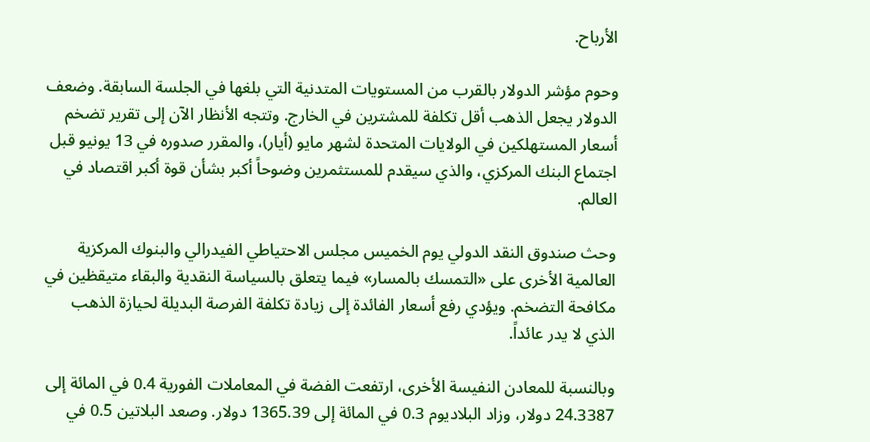الأرباح.

وحوم مؤشر الدولار بالقرب من المستويات المتدنية التي بلغها في الجلسة السابقة. وضعف الدولار يجعل الذهب أقل تكلفة للمشترين في الخارج. وتتجه الأنظار الآن إلى تقرير تضخم أسعار المستهلكين في الولايات المتحدة لشهر مايو (أيار)، والمقرر صدوره في 13 يونيو قبل اجتماع البنك المركزي، والذي سيقدم للمستثمرين وضوحاً أكبر بشأن قوة أكبر اقتصاد في العالم.

وحث صندوق النقد الدولي يوم الخميس مجلس الاحتياطي الفيدرالي والبنوك المركزية العالمية الأخرى على «التمسك بالمسار» فيما يتعلق بالسياسة النقدية والبقاء متيقظين في مكافحة التضخم. ويؤدي رفع أسعار الفائدة إلى زيادة تكلفة الفرصة البديلة لحيازة الذهب الذي لا يدر عائداً.

وبالنسبة للمعادن النفيسة الأخرى، ارتفعت الفضة في المعاملات الفورية 0.4 في المائة إلى 24.3387 دولار، وزاد البلاديوم 0.3 في المائة إلى 1365.39 دولار. وصعد البلاتين 0.5 في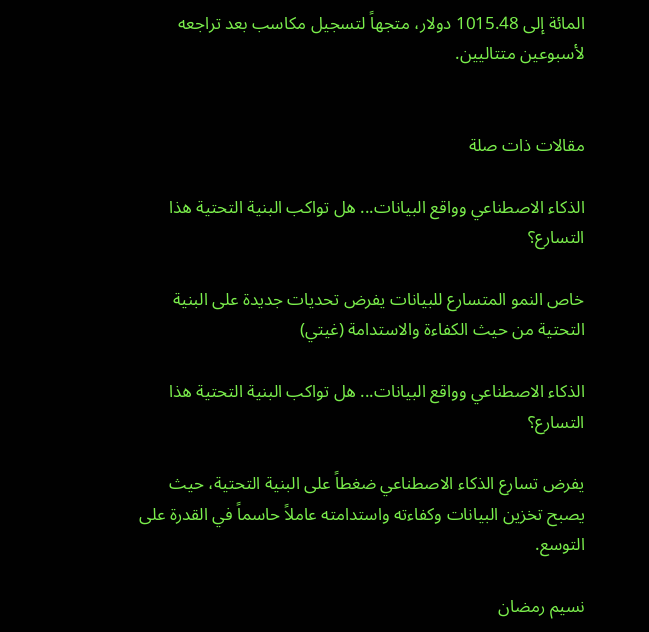المائة إلى 1015.48 دولار، متجهاً لتسجيل مكاسب بعد تراجعه لأسبوعين متتاليين.


مقالات ذات صلة

الذكاء الاصطناعي وواقع البيانات... هل تواكب البنية التحتية هذا التسارع؟

خاص النمو المتسارع للبيانات يفرض تحديات جديدة على البنية التحتية من حيث الكفاءة والاستدامة (غيتي)

الذكاء الاصطناعي وواقع البيانات... هل تواكب البنية التحتية هذا التسارع؟

يفرض تسارع الذكاء الاصطناعي ضغطاً على البنية التحتية، حيث يصبح تخزين البيانات وكفاءته واستدامته عاملاً حاسماً في القدرة على التوسع.

نسيم رمضان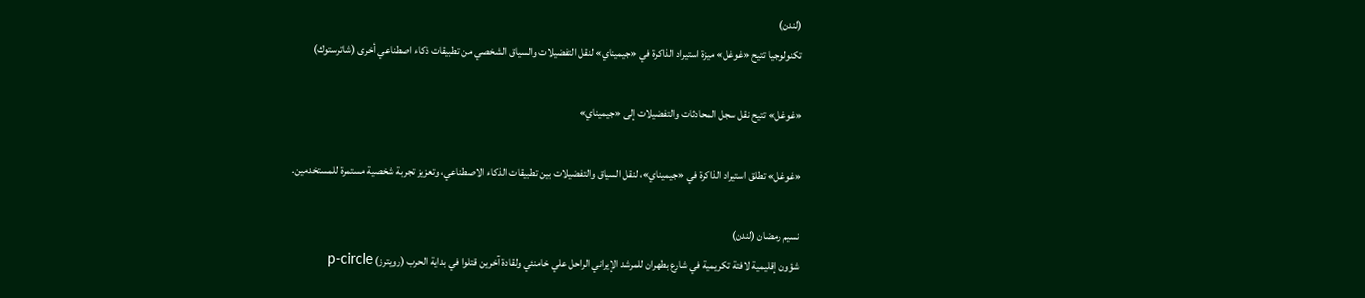(لندن)
تكنولوجيا تتيح «غوغل» ميزة استيراد الذاكرة في «جيميناي» لنقل التفضيلات والسياق الشخصي من تطبيقات ذكاء اصطناعي أخرى (شاترستوك)

«غوغل» تتيح نقل سجل المحادثات والتفضيلات إلى «جيميناي»

«غوغل» تطلق استيراد الذاكرة في «جيميناي»، لنقل السياق والتفضيلات بين تطبيقات الذكاء الاصطناعي، وتعزيز تجربة شخصية مستمرة للمستخدمين.

نسيم رمضان (لندن)
شؤون إقليمية لافتة تكريمية في شارع بطهران للمرشد الإيراني الراحل علي خامنئي ولقادة آخرين قتلوا في بداية الحرب (رويترز) p-circle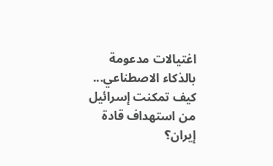اغتيالات مدعومة بالذكاء الاصطناعي... كيف تمكنت إسرائيل من استهداف قادة إيران؟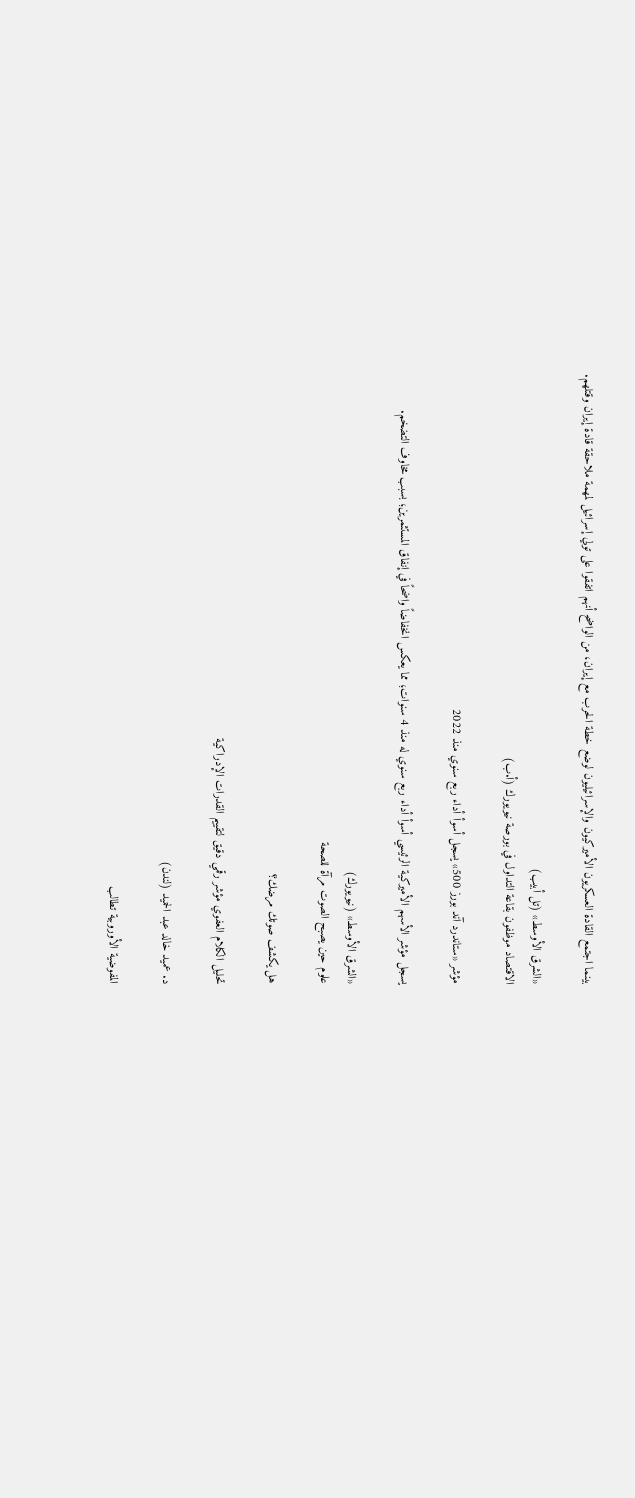بينما اجتمع القادة العسكريون الأميركيون والإسرائيليون لوضع خطة الحرب مع إيران، من الواضح أنهم اتفقوا على تولي إسرائيل لمهمة ملاحقة قادة إيران وقتلهم.

«الشرق الأوسط» (تل أبيب)
الاقتصاد موظفون بقاعة التداول في بورصة نيويورك (أ.ب)

مؤشر «ستاندرد آند بورز 500» يسجل أسوأ أداء ربع سنوي منذ 2022

يسجل مؤشر الأسهم الأميركية الرئيسي أسوأ أداء ربع سنوي له منذ 4 سنوات؛ مما يعكس انخفاضاً واضحاً في إنفاق المستثمرين؛ بسبب مخاوف التضخم.

«الشرق الأوسط» (نيويورك)
علوم حين يصبح الصوت مرآة للصحة

هل يكشف صوتك مرضك؟

تحليل الكلام العفوي مؤشر رقمي دقيق لتقييم القدرات الإدراكية

د. عميد خالد عبد الحميد (لندن)

المفوضية الأوروبية تطالب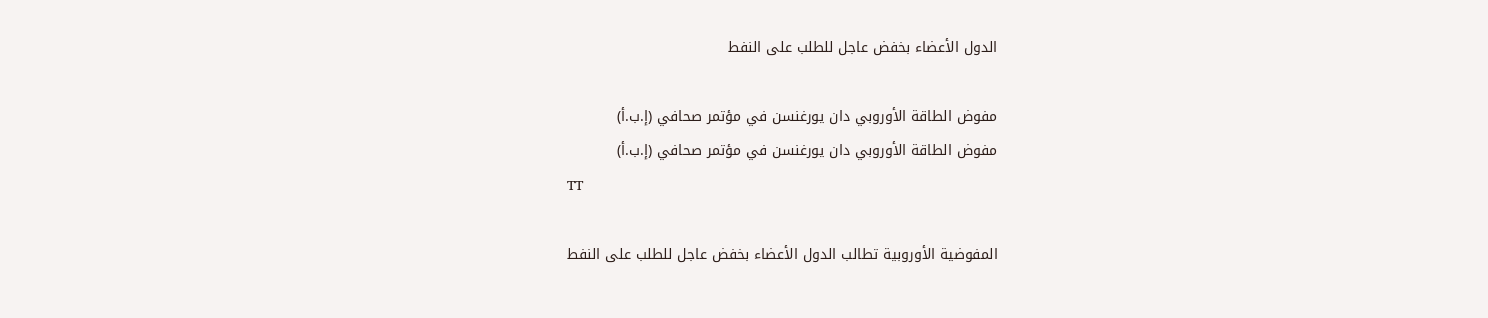الدول الأعضاء بخفض عاجل للطلب على النفط

مفوض الطاقة الأوروبي دان يورغنسن في مؤتمر صحافي (إ.ب.أ)
مفوض الطاقة الأوروبي دان يورغنسن في مؤتمر صحافي (إ.ب.أ)
TT

المفوضية الأوروبية تطالب الدول الأعضاء بخفض عاجل للطلب على النفط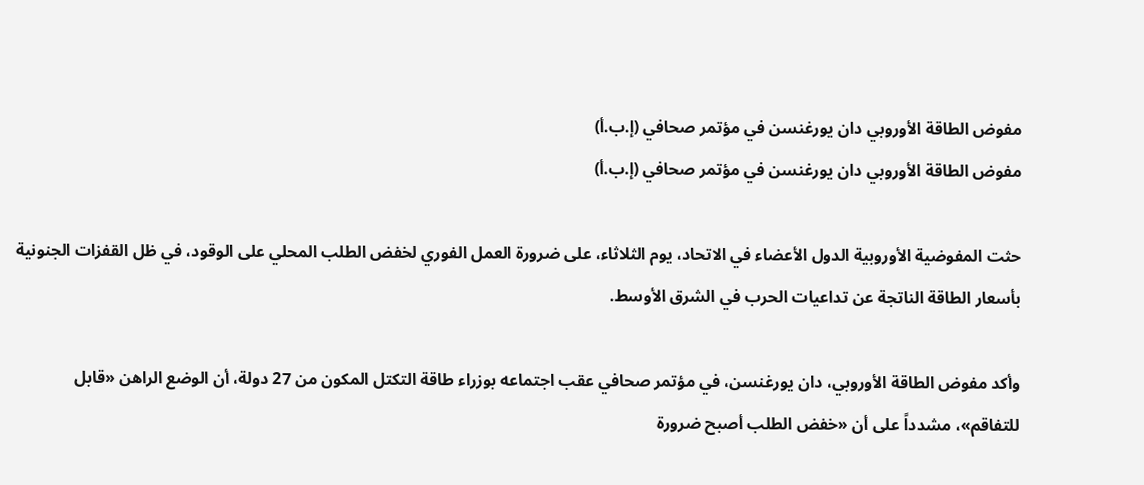مفوض الطاقة الأوروبي دان يورغنسن في مؤتمر صحافي (إ.ب.أ)
مفوض الطاقة الأوروبي دان يورغنسن في مؤتمر صحافي (إ.ب.أ)

حثت المفوضية الأوروبية الدول الأعضاء في الاتحاد، يوم الثلاثاء، على ضرورة العمل الفوري لخفض الطلب المحلي على الوقود، في ظل القفزات الجنونية بأسعار الطاقة الناتجة عن تداعيات الحرب في الشرق الأوسط.

وأكد مفوض الطاقة الأوروبي، دان يورغنسن، في مؤتمر صحافي عقب اجتماعه بوزراء طاقة التكتل المكون من 27 دولة، أن الوضع الراهن «قابل للتفاقم»، مشدداً على أن «خفض الطلب أصبح ضرورة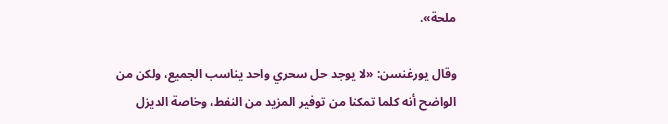ملحة».

وقال يورغنسن: «لا يوجد حل سحري واحد يناسب الجميع، ولكن من الواضح أنه كلما تمكنا من توفير المزيد من النفط، وخاصة الديزل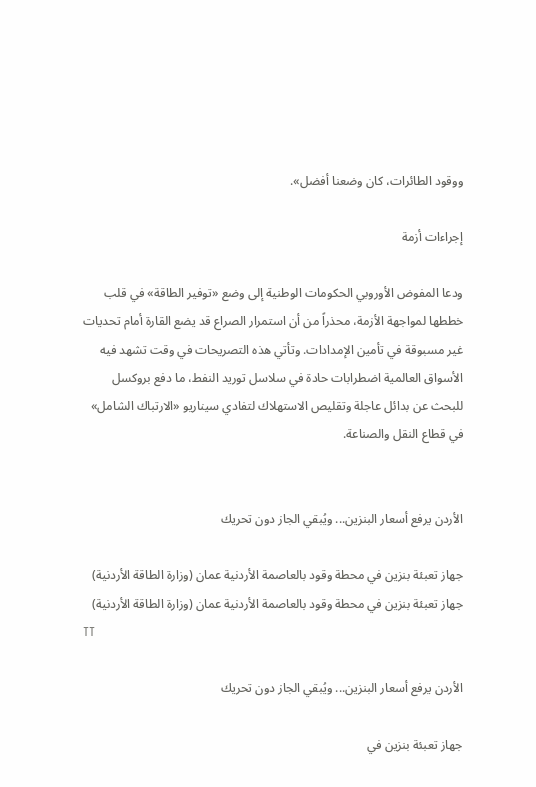ووقود الطائرات، كان وضعنا أفضل».

إجراءات أزمة

ودعا المفوض الأوروبي الحكومات الوطنية إلى وضع «توفير الطاقة» في قلب خططها لمواجهة الأزمة، محذراً من أن استمرار الصراع قد يضع القارة أمام تحديات غير مسبوقة في تأمين الإمدادات. وتأتي هذه التصريحات في وقت تشهد فيه الأسواق العالمية اضطرابات حادة في سلاسل توريد النفط، ما دفع بروكسل للبحث عن بدائل عاجلة وتقليص الاستهلاك لتفادي سيناريو «الارتباك الشامل» في قطاع النقل والصناعة.


الأردن يرفع أسعار البنزين... ويُبقي الجاز دون تحريك

جهاز تعبئة بنزين في محطة وقود بالعاصمة الأردنية عمان (وزارة الطاقة الأردنية)
جهاز تعبئة بنزين في محطة وقود بالعاصمة الأردنية عمان (وزارة الطاقة الأردنية)
TT

الأردن يرفع أسعار البنزين... ويُبقي الجاز دون تحريك

جهاز تعبئة بنزين في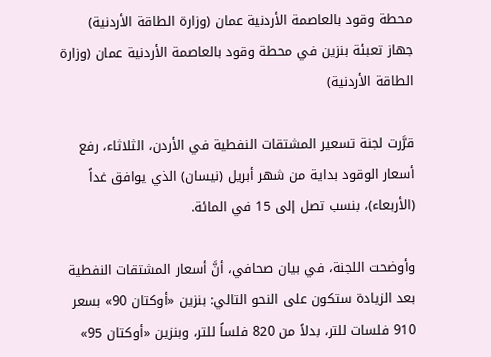محطة وقود بالعاصمة الأردنية عمان (وزارة الطاقة الأردنية)
جهاز تعبئة بنزين في محطة وقود بالعاصمة الأردنية عمان (وزارة الطاقة الأردنية)

قرَّرت لجنة تسعير المشتقات النفطية في الأردن، الثلاثاء، رفع أسعار الوقود بداية من شهر أبريل (نيسان) الذي يوافق غداً (الأربعاء)، بنسب تصل إلى 15 في المائة.

وأوضحت اللجنة، في بيان صحافي، أنَّ أسعار المشتقات النفطية بعد الزيادة ستكون على النحو التالي: بنزين «أوكتان 90» بسعر 910 فلسات للتر، بدلاً من 820 فلساً للتر، وبنزين «أوكتان 95»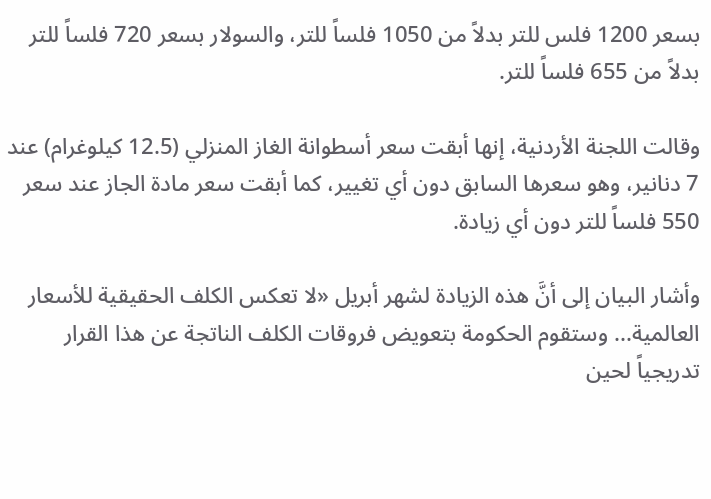بسعر 1200 فلس للتر بدلاً من 1050 فلساً للتر، والسولار بسعر 720 فلساً للتر بدلاً من 655 فلساً للتر.

وقالت اللجنة الأردنية، إنها أبقت سعر أسطوانة الغاز المنزلي (12.5 كيلوغرام) عند 7 دنانير، وهو سعرها السابق دون أي تغيير، كما أبقت سعر مادة الجاز عند سعر 550 فلساً للتر دون أي زيادة.

وأشار البيان إلى أنَّ هذه الزيادة لشهر أبريل «لا تعكس الكلف الحقيقية للأسعار العالمية... وستقوم الحكومة بتعويض فروقات الكلف الناتجة عن هذا القرار تدريجياً لحين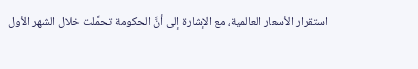استقرار الأسعار العالمية، مع الإشارة إلى أنَّ الحكومة تحمَّلت خلال الشهر الأول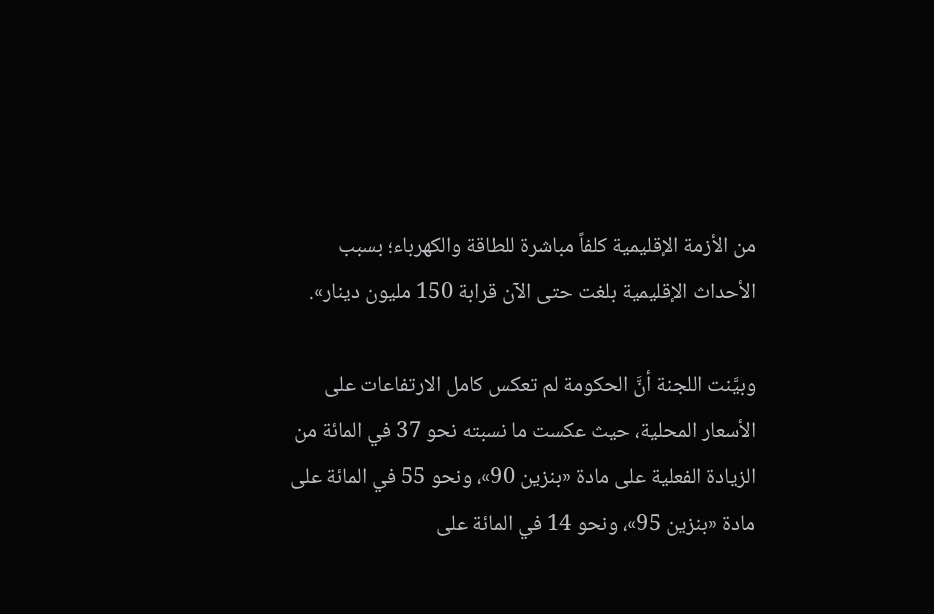من الأزمة الإقليمية كلفاً مباشرة للطاقة والكهرباء؛ بسبب الأحداث الإقليمية بلغت حتى الآن قرابة 150 مليون دينار».

وبيَّنت اللجنة أنَّ الحكومة لم تعكس كامل الارتفاعات على الأسعار المحلية، حيث عكست ما نسبته نحو 37 في المائة من الزيادة الفعلية على مادة «بنزين 90»، ونحو 55 في المائة على مادة «بنزين 95»، ونحو 14 في المائة على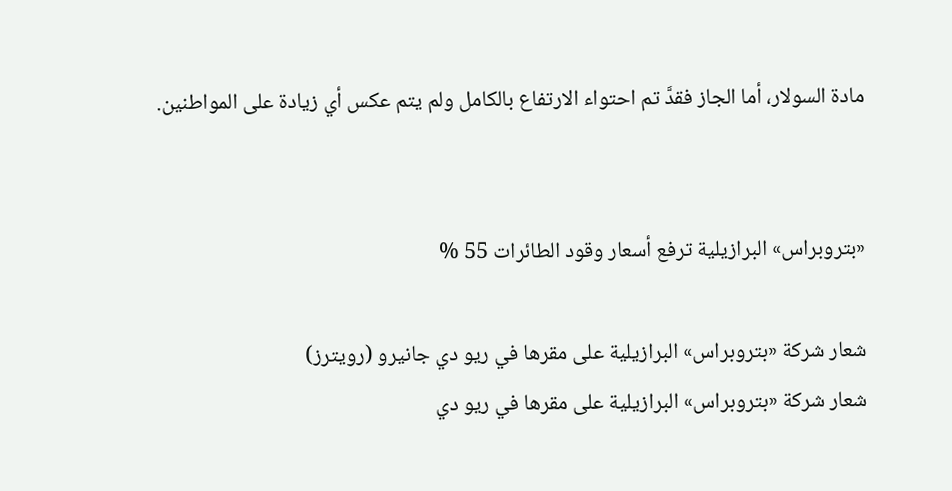مادة السولار، أما الجاز فقدَّ تم احتواء الارتفاع بالكامل ولم يتم عكس أي زيادة على المواطنين.


«بتروبراس» البرازيلية ترفع أسعار وقود الطائرات 55 %

شعار شركة «بتروبراس» البرازيلية على مقرها في ريو دي جانيرو (رويترز)
شعار شركة «بتروبراس» البرازيلية على مقرها في ريو دي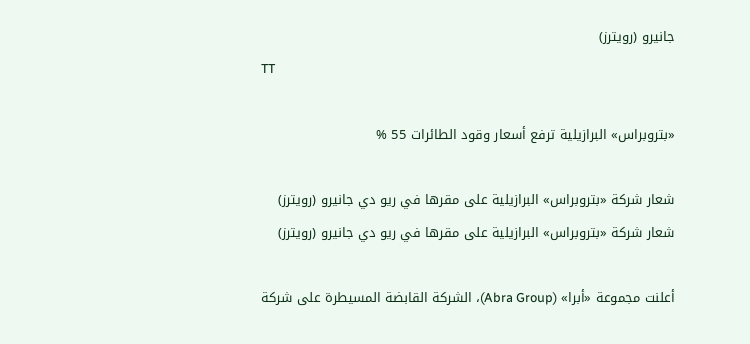جانيرو (رويترز)
TT

«بتروبراس» البرازيلية ترفع أسعار وقود الطائرات 55 %

شعار شركة «بتروبراس» البرازيلية على مقرها في ريو دي جانيرو (رويترز)
شعار شركة «بتروبراس» البرازيلية على مقرها في ريو دي جانيرو (رويترز)

أعلنت مجموعة «أبرا» (Abra Group)، الشركة القابضة المسيطرة على شركة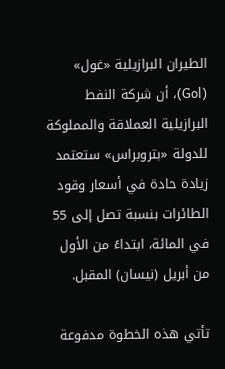الطيران البرازيلية «غول» (Gol)، أن شركة النفط البرازيلية العملاقة والمملوكة للدولة «بتروبراس» ستعتمد زيادة حادة في أسعار وقود الطائرات بنسبة تصل إلى 55 في المائة، ابتداءً من الأول من أبريل (نيسان) المقبل.

تأتي هذه الخطوة مدفوعة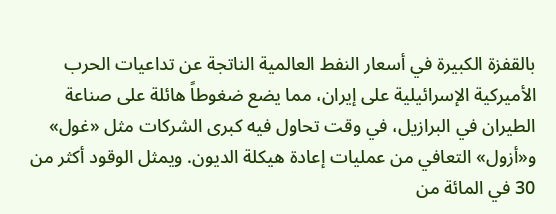بالقفزة الكبيرة في أسعار النفط العالمية الناتجة عن تداعيات الحرب الأميركية الإسرائيلية على إيران، مما يضع ضغوطاً هائلة على صناعة الطيران في البرازيل، في وقت تحاول فيه كبرى الشركات مثل «غول» و«أزول» التعافي من عمليات إعادة هيكلة الديون. ويمثل الوقود أكثر من 30 في المائة من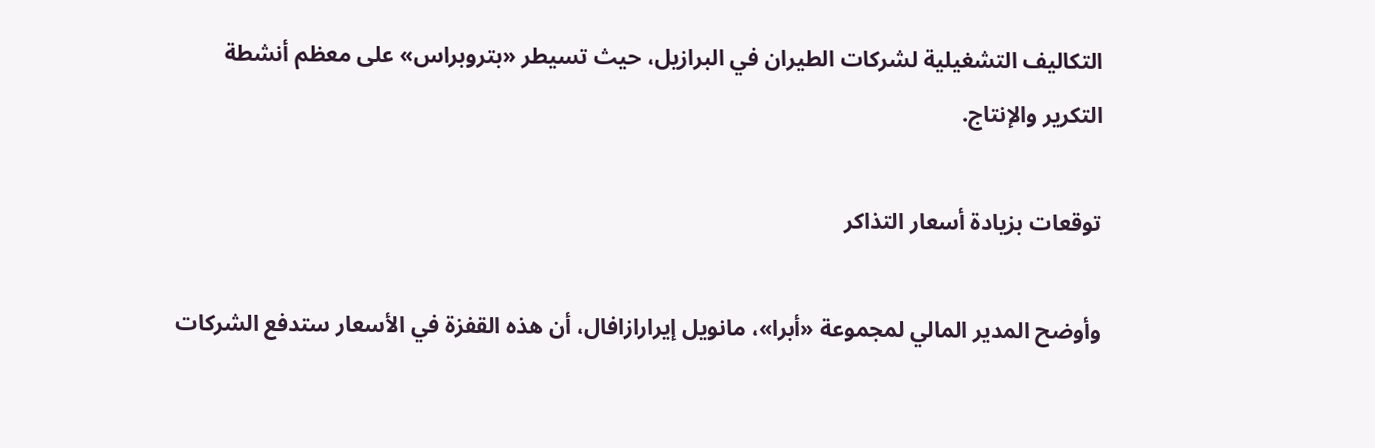التكاليف التشغيلية لشركات الطيران في البرازيل، حيث تسيطر «بتروبراس» على معظم أنشطة التكرير والإنتاج.

توقعات بزيادة أسعار التذاكر

وأوضح المدير المالي لمجموعة «أبرا»، مانويل إيرارازافال، أن هذه القفزة في الأسعار ستدفع الشركات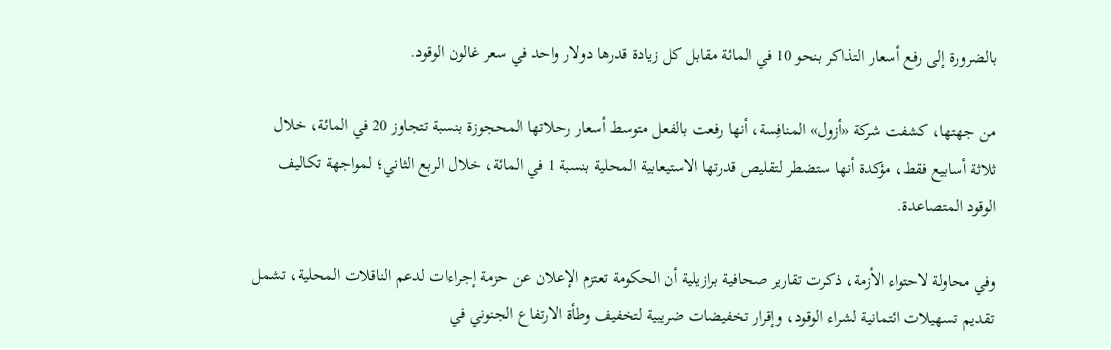بالضرورة إلى رفع أسعار التذاكر بنحو 10 في المائة مقابل كل زيادة قدرها دولار واحد في سعر غالون الوقود.

من جهتها، كشفت شركة «أزول» المنافِسة، أنها رفعت بالفعل متوسط أسعار رحلاتها المحجوزة بنسبة تتجاوز 20 في المائة، خلال ثلاثة أسابيع فقط، مؤكدة أنها ستضطر لتقليص قدرتها الاستيعابية المحلية بنسبة 1 في المائة، خلال الربع الثاني؛ لمواجهة تكاليف الوقود المتصاعدة.

وفي محاولة لاحتواء الأزمة، ذكرت تقارير صحافية برازيلية أن الحكومة تعتزم الإعلان عن حزمة إجراءات لدعم الناقلات المحلية، تشمل تقديم تسهيلات ائتمانية لشراء الوقود، وإقرار تخفيضات ضريبية لتخفيف وطأة الارتفاع الجنوني في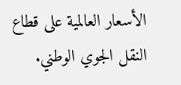الأسعار العالمية على قطاع النقل الجوي الوطني.